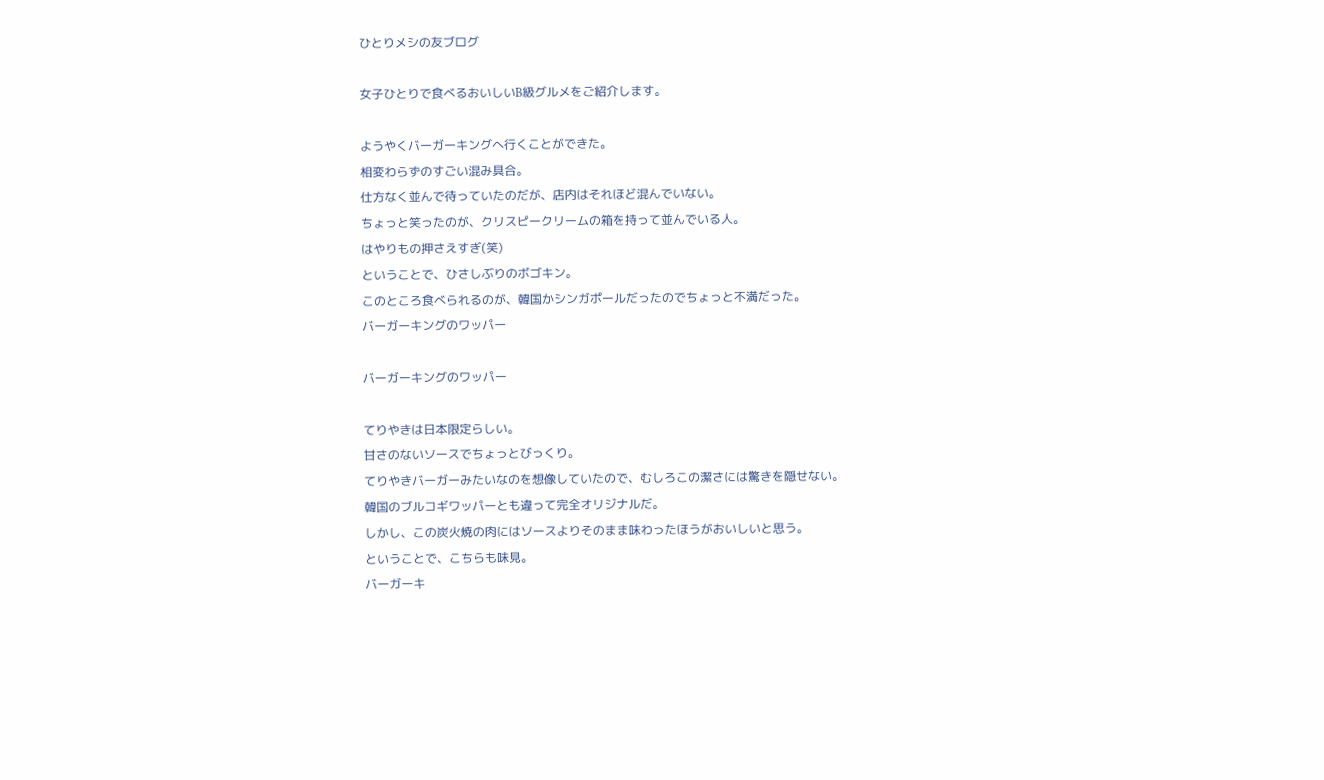ひとりメシの友ブログ

女子ひとりで食べるおいしいB級グルメをご紹介します。

ようやくバーガーキングへ行くことができた。
相変わらずのすごい混み具合。
仕方なく並んで待っていたのだが、店内はそれほど混んでいない。
ちょっと笑ったのが、クリスピークリームの箱を持って並んでいる人。
はやりもの押さえすぎ(笑)
ということで、ひさしぶりのボゴキン。
このところ食べられるのが、韓国かシンガポールだったのでちょっと不満だった。
バーガーキングのワッパー

バーガーキングのワッパー

てりやきは日本限定らしい。
甘さのないソースでちょっとびっくり。
てりやきバーガーみたいなのを想像していたので、むしろこの潔さには驚きを隠せない。
韓国のブルコギワッパーとも違って完全オリジナルだ。
しかし、この炭火焼の肉にはソースよりそのまま味わったほうがおいしいと思う。
ということで、こちらも味見。
バーガーキ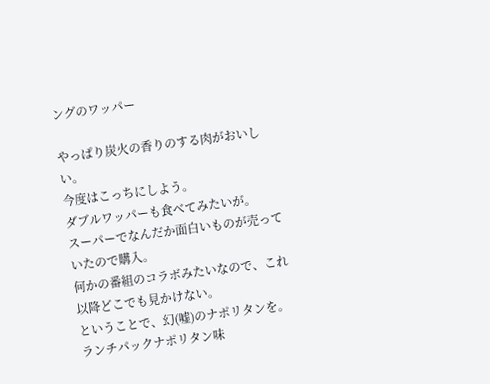ングのワッパー

やっぱり炭火の香りのする肉がおいしい。
今度はこっちにしよう。
ダブルワッパーも食べてみたいが。
スーパーでなんだか面白いものが売っていたので購入。
何かの番組のコラボみたいなので、これ以降どこでも見かけない。
ということで、幻(嘘)のナポリタンを。
ランチパックナポリタン味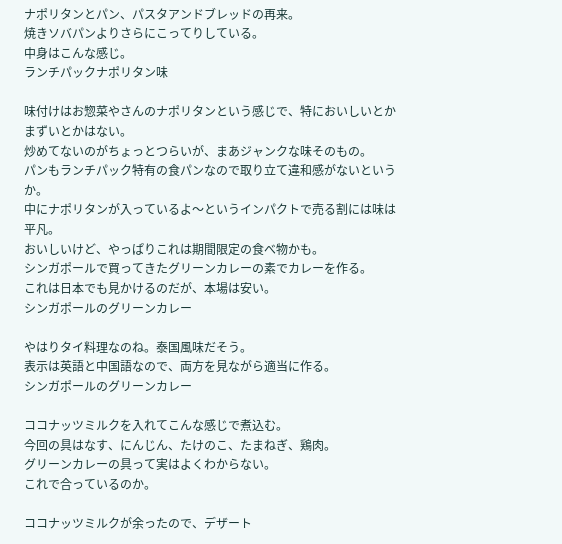ナポリタンとパン、パスタアンドブレッドの再来。
焼きソバパンよりさらにこってりしている。
中身はこんな感じ。
ランチパックナポリタン味

味付けはお惣菜やさんのナポリタンという感じで、特においしいとかまずいとかはない。
炒めてないのがちょっとつらいが、まあジャンクな味そのもの。
パンもランチパック特有の食パンなので取り立て違和感がないというか。
中にナポリタンが入っているよ〜というインパクトで売る割には味は平凡。
おいしいけど、やっぱりこれは期間限定の食べ物かも。
シンガポールで買ってきたグリーンカレーの素でカレーを作る。
これは日本でも見かけるのだが、本場は安い。
シンガポールのグリーンカレー

やはりタイ料理なのね。泰国風味だそう。
表示は英語と中国語なので、両方を見ながら適当に作る。
シンガポールのグリーンカレー

ココナッツミルクを入れてこんな感じで煮込む。
今回の具はなす、にんじん、たけのこ、たまねぎ、鶏肉。
グリーンカレーの具って実はよくわからない。
これで合っているのか。

ココナッツミルクが余ったので、デザート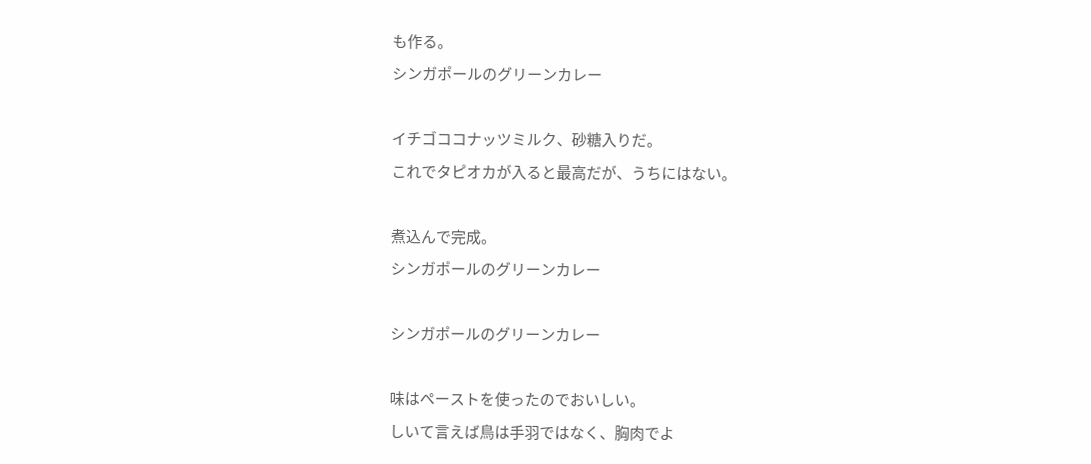も作る。
シンガポールのグリーンカレー

イチゴココナッツミルク、砂糖入りだ。
これでタピオカが入ると最高だが、うちにはない。

煮込んで完成。
シンガポールのグリーンカレー

シンガポールのグリーンカレー

味はペーストを使ったのでおいしい。
しいて言えば鳥は手羽ではなく、胸肉でよ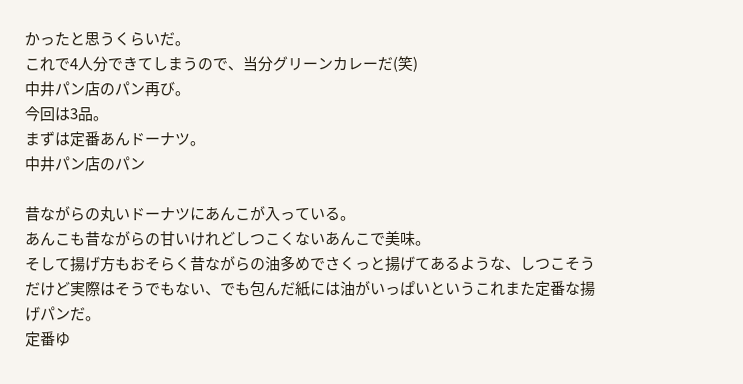かったと思うくらいだ。
これで4人分できてしまうので、当分グリーンカレーだ(笑)
中井パン店のパン再び。
今回は3品。
まずは定番あんドーナツ。
中井パン店のパン

昔ながらの丸いドーナツにあんこが入っている。
あんこも昔ながらの甘いけれどしつこくないあんこで美味。
そして揚げ方もおそらく昔ながらの油多めでさくっと揚げてあるような、しつこそうだけど実際はそうでもない、でも包んだ紙には油がいっぱいというこれまた定番な揚げパンだ。
定番ゆ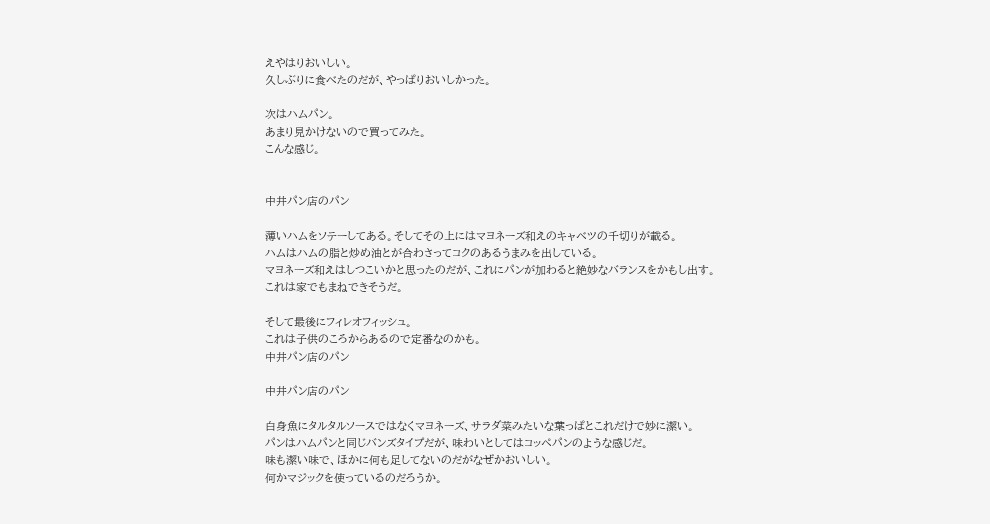えやはりおいしい。
久しぶりに食べたのだが、やっぱりおいしかった。

次はハムパン。
あまり見かけないので買ってみた。
こんな感じ。


中井パン店のパン

薄いハムをソテーしてある。そしてその上にはマヨネーズ和えのキャベツの千切りが載る。
ハムはハムの脂と炒め油とが合わさってコクのあるうまみを出している。
マヨネーズ和えはしつこいかと思ったのだが、これにパンが加わると絶妙なバランスをかもし出す。
これは家でもまねできそうだ。

そして最後にフィレオフィッシュ。
これは子供のころからあるので定番なのかも。
中井パン店のパン

中井パン店のパン

白身魚にタルタルソースではなくマヨネーズ、サラダ菜みたいな葉っぱとこれだけで妙に潔い。
パンはハムパンと同じバンズタイプだが、味わいとしてはコッペパンのような感じだ。
味も潔い味で、ほかに何も足してないのだがなぜかおいしい。
何かマジックを使っているのだろうか。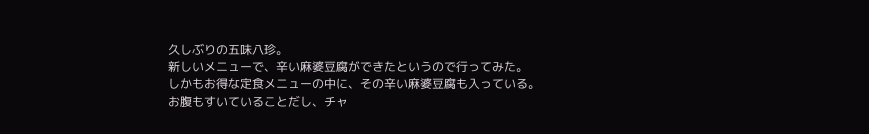久しぶりの五味八珍。
新しいメニューで、辛い麻婆豆腐ができたというので行ってみた。
しかもお得な定食メニューの中に、その辛い麻婆豆腐も入っている。
お腹もすいていることだし、チャ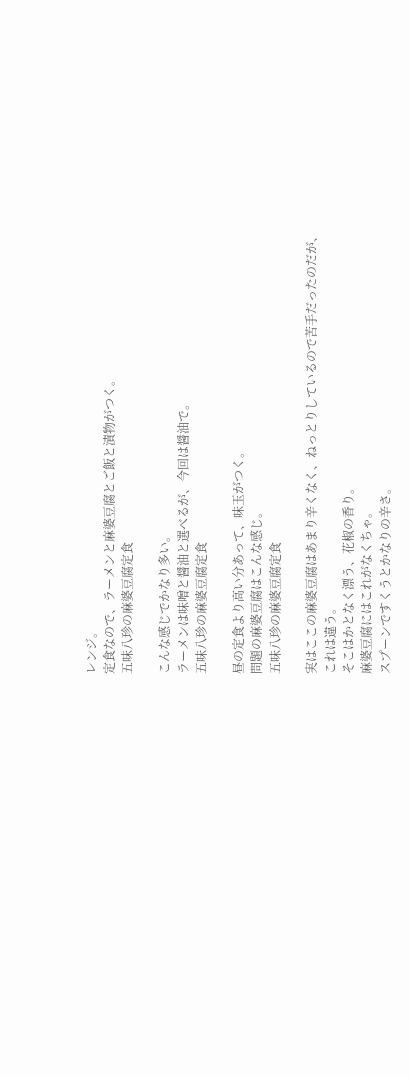レンジ。
定食なので、ラーメンと麻婆豆腐とご飯と漬物がつく。
五味八珍の麻婆豆腐定食

こんな感じでかなり多い。
ラーメンは味噌と醤油と選べるが、今回は醤油で。
五味八珍の麻婆豆腐定食

昼の定食より高い分あって、味玉がつく。
問題の麻婆豆腐はこんな感じ。
五味八珍の麻婆豆腐定食

実はここの麻婆豆腐はあまり辛くなく、ねっとりしているので苦手だったのだが、これは違う。
そこはかとなく漂う、花椒の香り。
麻婆豆腐にはこれがなくちゃ。
スプーンですくうとかなりの辛さ。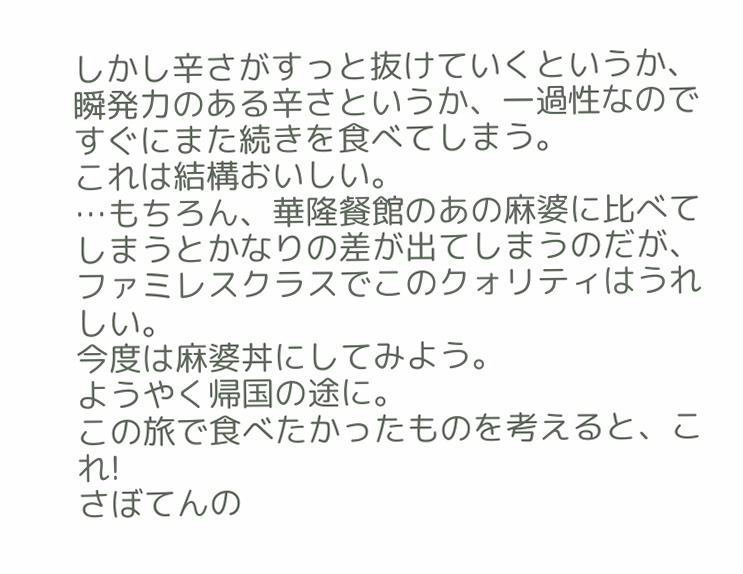しかし辛さがすっと抜けていくというか、瞬発力のある辛さというか、一過性なのですぐにまた続きを食べてしまう。
これは結構おいしい。
…もちろん、華隆餐館のあの麻婆に比べてしまうとかなりの差が出てしまうのだが、ファミレスクラスでこのクォリティはうれしい。
今度は麻婆丼にしてみよう。
ようやく帰国の途に。
この旅で食べたかったものを考えると、これ!
さぼてんの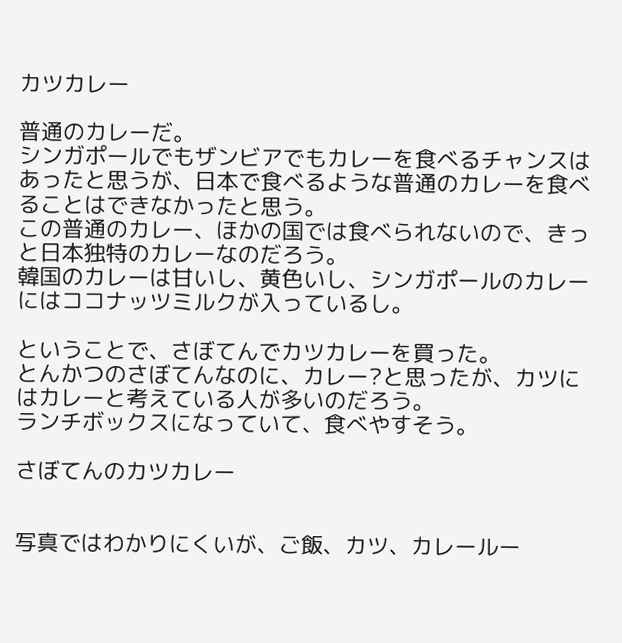カツカレー

普通のカレーだ。
シンガポールでもザンビアでもカレーを食べるチャンスはあったと思うが、日本で食べるような普通のカレーを食べることはできなかったと思う。
この普通のカレー、ほかの国では食べられないので、きっと日本独特のカレーなのだろう。
韓国のカレーは甘いし、黄色いし、シンガポールのカレーにはココナッツミルクが入っているし。

ということで、さぼてんでカツカレーを買った。
とんかつのさぼてんなのに、カレー?と思ったが、カツにはカレーと考えている人が多いのだろう。
ランチボックスになっていて、食べやすそう。

さぼてんのカツカレー


写真ではわかりにくいが、ご飯、カツ、カレールー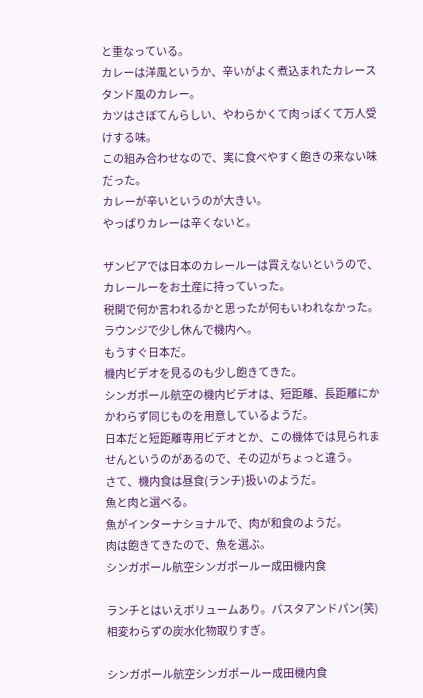と重なっている。
カレーは洋風というか、辛いがよく煮込まれたカレースタンド風のカレー。
カツはさぼてんらしい、やわらかくて肉っぽくて万人受けする味。
この組み合わせなので、実に食べやすく飽きの来ない味だった。
カレーが辛いというのが大きい。
やっぱりカレーは辛くないと。

ザンビアでは日本のカレールーは買えないというので、カレールーをお土産に持っていった。
税関で何か言われるかと思ったが何もいわれなかった。
ラウンジで少し休んで機内へ。
もうすぐ日本だ。
機内ビデオを見るのも少し飽きてきた。
シンガポール航空の機内ビデオは、短距離、長距離にかかわらず同じものを用意しているようだ。
日本だと短距離専用ビデオとか、この機体では見られませんというのがあるので、その辺がちょっと違う。
さて、機内食は昼食(ランチ)扱いのようだ。
魚と肉と選べる。
魚がインターナショナルで、肉が和食のようだ。
肉は飽きてきたので、魚を選ぶ。
シンガポール航空シンガポールー成田機内食

ランチとはいえボリュームあり。パスタアンドパン(笑)
相変わらずの炭水化物取りすぎ。

シンガポール航空シンガポールー成田機内食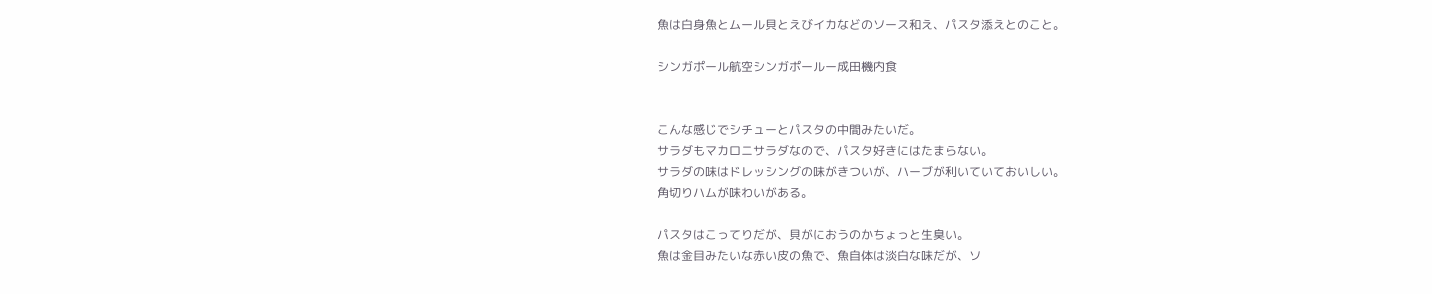魚は白身魚とムール貝とえびイカなどのソース和え、パスタ添えとのこと。

シンガポール航空シンガポールー成田機内食


こんな感じでシチューとパスタの中間みたいだ。
サラダもマカロニサラダなので、パスタ好きにはたまらない。
サラダの味はドレッシングの味がきついが、ハーブが利いていておいしい。
角切りハムが味わいがある。

パスタはこってりだが、貝がにおうのかちょっと生臭い。
魚は金目みたいな赤い皮の魚で、魚自体は淡白な味だが、ソ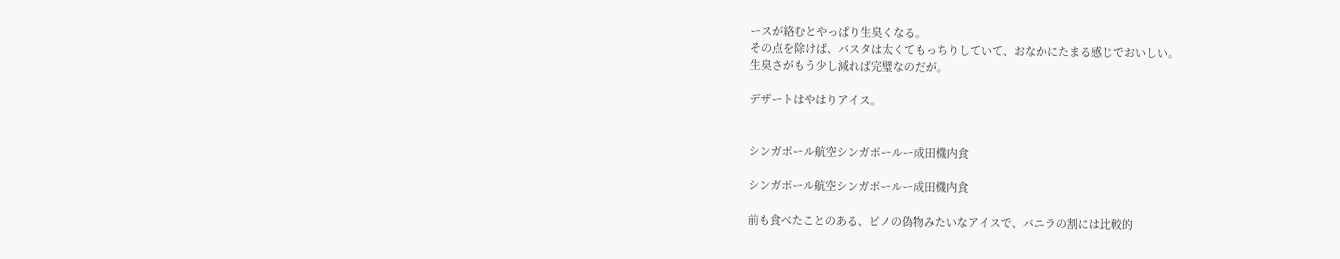ースが絡むとやっぱり生臭くなる。
その点を除けば、パスタは太くてもっちりしていて、おなかにたまる感じでおいしい。
生臭さがもう少し減れば完璧なのだが。

デザートはやはりアイス。


シンガポール航空シンガポールー成田機内食

シンガポール航空シンガポールー成田機内食

前も食べたことのある、ピノの偽物みたいなアイスで、バニラの割には比較的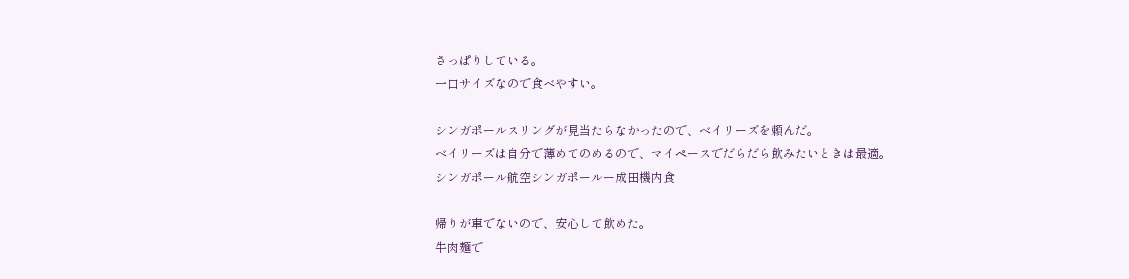さっぱりしている。
一口サイズなので食べやすい。

シンガポールスリングが見当たらなかったので、ベイリーズを頼んだ。
ベイリーズは自分で薄めてのめるので、マイペースでだらだら飲みたいときは最適。
シンガポール航空シンガポールー成田機内食

帰りが車でないので、安心して飲めた。
牛肉麺で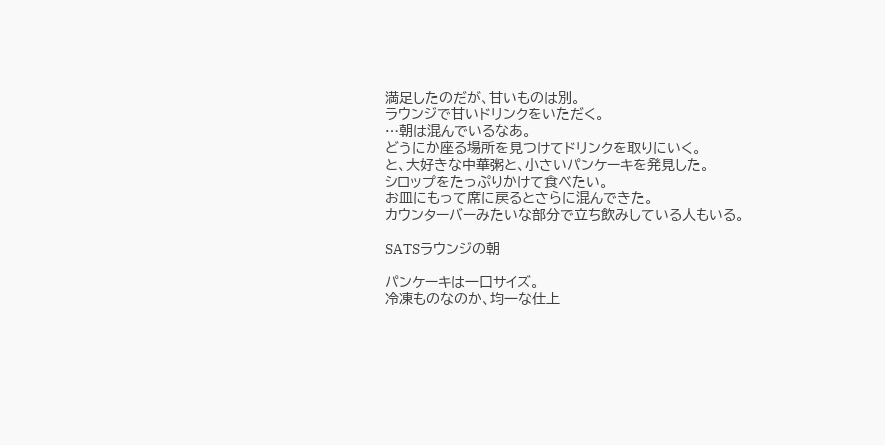満足したのだが、甘いものは別。
ラウンジで甘いドリンクをいただく。
…朝は混んでいるなあ。
どうにか座る場所を見つけてドリンクを取りにいく。
と、大好きな中華粥と、小さいパンケーキを発見した。
シロップをたっぷりかけて食べたい。
お皿にもって席に戻るとさらに混んできた。
カウンターバーみたいな部分で立ち飲みしている人もいる。

SATSラウンジの朝

パンケーキは一口サイズ。
冷凍ものなのか、均一な仕上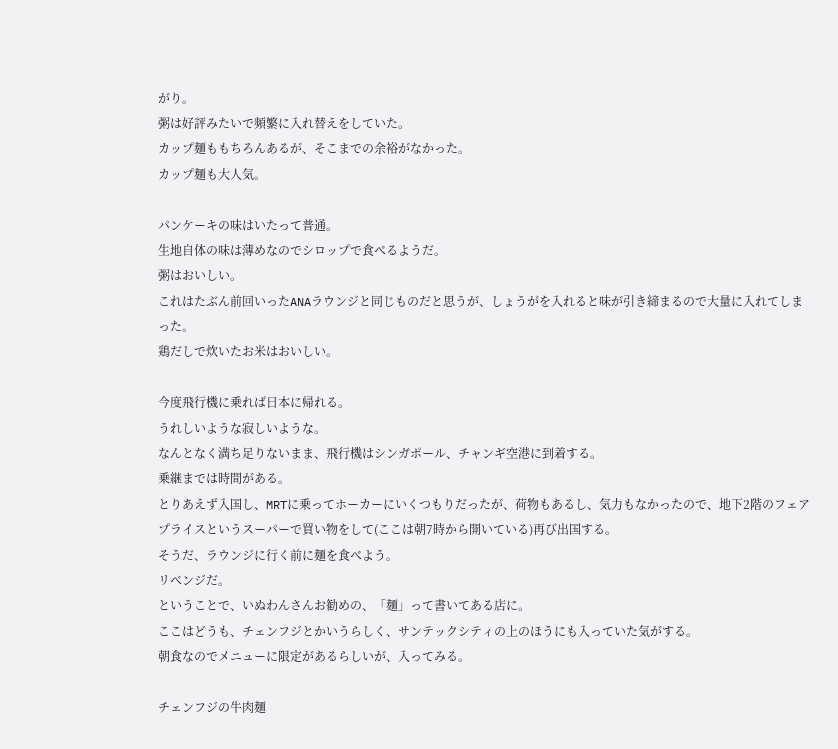がり。
粥は好評みたいで頻繁に入れ替えをしていた。
カップ麺ももちろんあるが、そこまでの余裕がなかった。
カップ麺も大人気。

パンケーキの味はいたって普通。
生地自体の味は薄めなのでシロップで食べるようだ。
粥はおいしい。
これはたぶん前回いったANAラウンジと同じものだと思うが、しょうがを入れると味が引き締まるので大量に入れてしまった。
鶏だしで炊いたお米はおいしい。

今度飛行機に乗れば日本に帰れる。
うれしいような寂しいような。
なんとなく満ち足りないまま、飛行機はシンガポール、チャンギ空港に到着する。
乗継までは時間がある。
とりあえず入国し、MRTに乗ってホーカーにいくつもりだったが、荷物もあるし、気力もなかったので、地下2階のフェアプライスというスーパーで買い物をして(ここは朝7時から開いている)再び出国する。
そうだ、ラウンジに行く前に麺を食べよう。
リベンジだ。
ということで、いぬわんさんお勧めの、「麺」って書いてある店に。
ここはどうも、チェンフジとかいうらしく、サンテックシティの上のほうにも入っていた気がする。
朝食なのでメニューに限定があるらしいが、入ってみる。

チェンフジの牛肉麺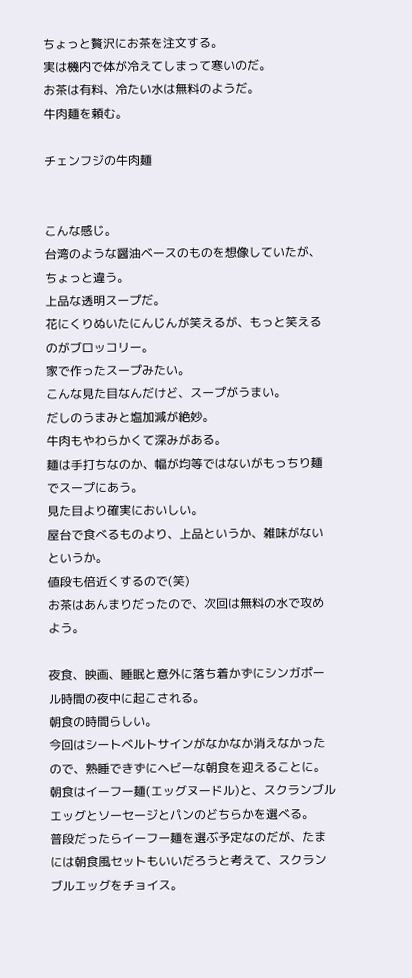ちょっと贅沢にお茶を注文する。
実は機内で体が冷えてしまって寒いのだ。
お茶は有料、冷たい水は無料のようだ。
牛肉麺を頼む。

チェンフジの牛肉麺


こんな感じ。
台湾のような醤油ベースのものを想像していたが、ちょっと違う。
上品な透明スープだ。
花にくりぬいたにんじんが笑えるが、もっと笑えるのがブロッコリー。
家で作ったスープみたい。
こんな見た目なんだけど、スープがうまい。
だしのうまみと塩加減が絶妙。
牛肉もやわらかくて深みがある。
麺は手打ちなのか、幅が均等ではないがもっちり麺でスープにあう。
見た目より確実においしい。
屋台で食べるものより、上品というか、雑味がないというか。
値段も倍近くするので(笑)
お茶はあんまりだったので、次回は無料の水で攻めよう。

夜食、映画、睡眠と意外に落ち着かずにシンガポール時間の夜中に起こされる。
朝食の時間らしい。
今回はシートベルトサインがなかなか消えなかったので、熟睡できずにヘビーな朝食を迎えることに。
朝食はイーフー麺(エッグヌードル)と、スクランブルエッグとソーセージとパンのどちらかを選べる。
普段だったらイーフー麺を選ぶ予定なのだが、たまには朝食風セットもいいだろうと考えて、スクランブルエッグをチョイス。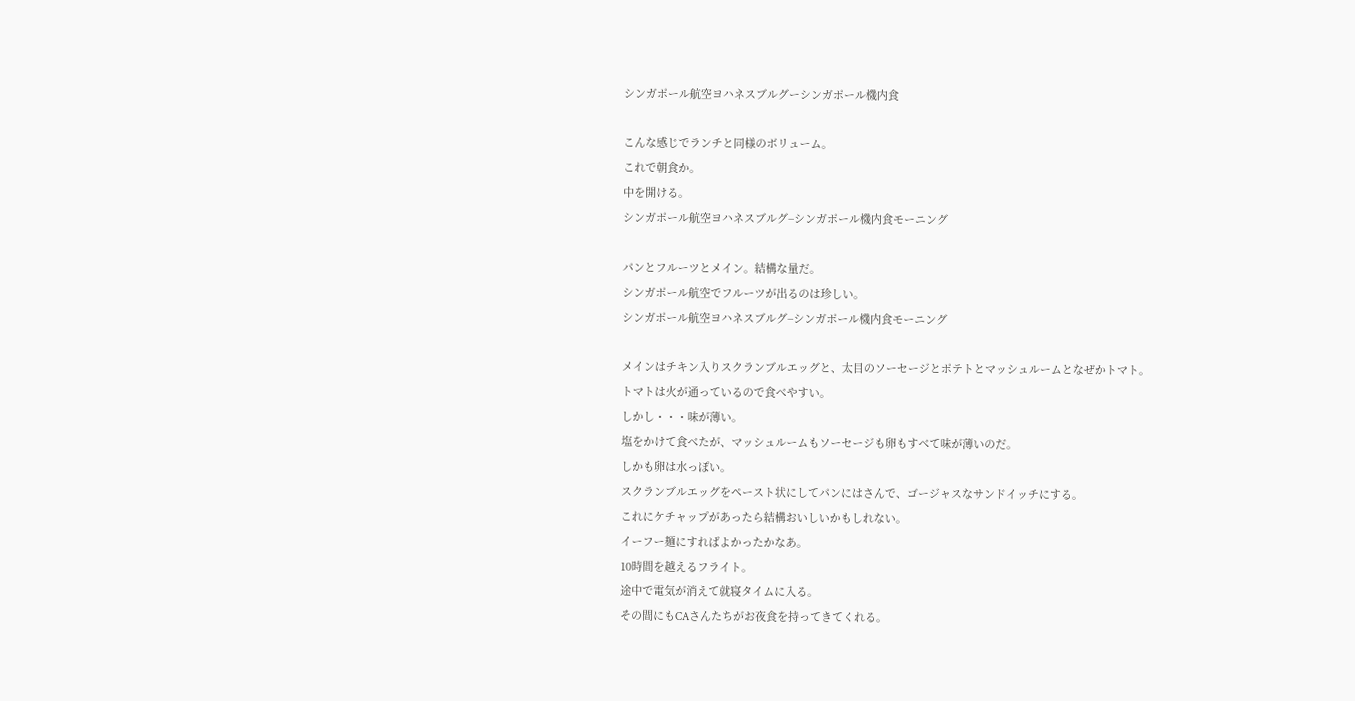シンガポール航空ヨハネスブルグーシンガポール機内食

こんな感じでランチと同様のボリューム。
これで朝食か。
中を開ける。
シンガポール航空ヨハネスブルグ−シンガポール機内食モーニング

パンとフルーツとメイン。結構な量だ。
シンガポール航空でフルーツが出るのは珍しい。
シンガポール航空ヨハネスブルグ−シンガポール機内食モーニング

メインはチキン入りスクランブルエッグと、太目のソーセージとポテトとマッシュルームとなぜかトマト。
トマトは火が通っているので食べやすい。
しかし・・・味が薄い。
塩をかけて食べたが、マッシュルームもソーセージも卵もすべて味が薄いのだ。
しかも卵は水っぽい。
スクランブルエッグをペースト状にしてパンにはさんで、ゴージャスなサンドイッチにする。
これにケチャップがあったら結構おいしいかもしれない。
イーフー麺にすればよかったかなあ。
10時間を越えるフライト。
途中で電気が消えて就寝タイムに入る。
その間にもCAさんたちがお夜食を持ってきてくれる。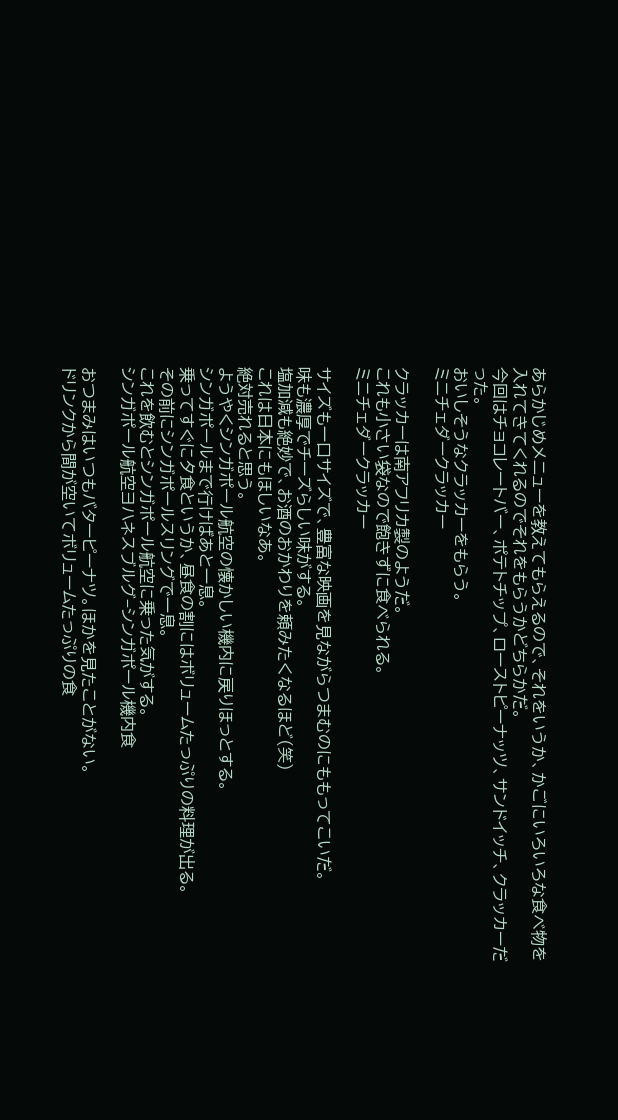あらかじめメニューを教えてもらえるので、それをいうか、かごにいろいろな食べ物を入れてきてくれるのでそれをもらうかどちらかだ。
今回はチョコレートバー、ポテトチップ、ローストピーナッツ、サンドイッチ、クラッカーだった。
おいしそうなクラッカーをもらう。
ミニチェダークラッカー

クラッカーは南アフリカ製のようだ。
これも小さい袋なので飽きずに食べられる。
ミニチェダークラッカー

サイズも一口サイズで、豊富な映画を見ながらつまむのにももってこいだ。
味も濃厚でチーズらしい味がする。
塩加減も絶妙で、お酒のおかわりを頼みたくなるほど(笑)
これは日本にもほしいなあ。
絶対売れると思う。
ようやくシンガポール航空の懐かしい機内に戻りほっとする。
シンガポールまで行けばあと一息。
乗ってすぐに夕食というか、昼食の割にはボリュームたっぷりの料理が出る。
その前にシンガポールスリングで一息。
これを飲むとシンガポール航空に乗った気がする。
シンガポール航空ヨハネスブルグ−シンガポール機内食

おつまみはいつもバターピーナツ。ほかを見たことがない。
ドリンクから間が空いてボリュームたっぷりの食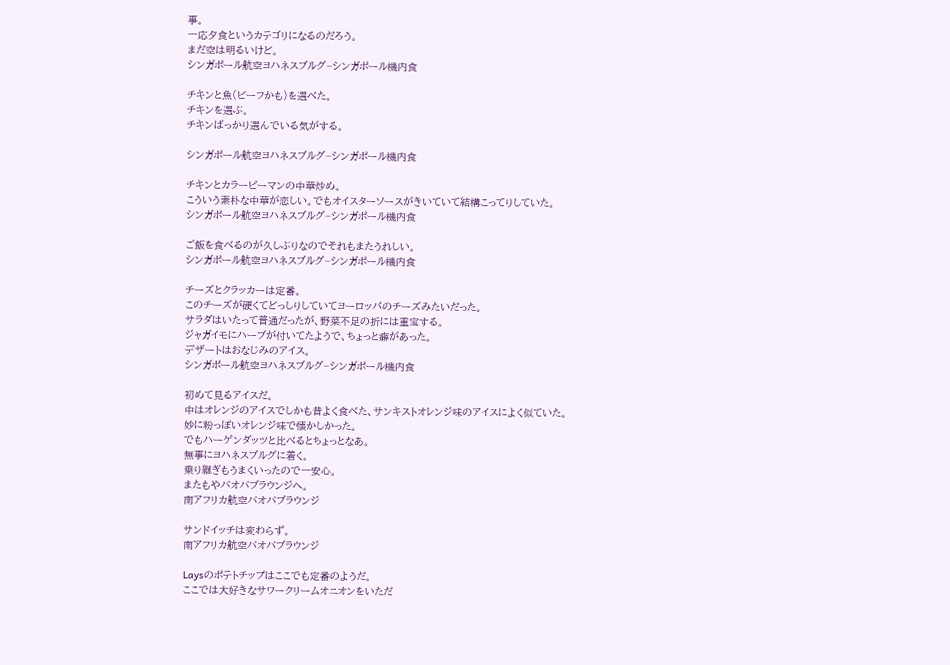事。
一応夕食というカテゴリになるのだろう。
まだ空は明るいけど。
シンガポール航空ヨハネスブルグ−シンガポール機内食

チキンと魚(ビーフかも)を選べた。
チキンを選ぶ。
チキンばっかり選んでいる気がする。

シンガポール航空ヨハネスブルグ−シンガポール機内食

チキンとカラーピーマンの中華炒め。
こういう素朴な中華が恋しい。でもオイスターソースがきいていて結構こってりしていた。
シンガポール航空ヨハネスブルグ−シンガポール機内食

ご飯を食べるのが久しぶりなのでそれもまたうれしい。
シンガポール航空ヨハネスブルグ−シンガポール機内食

チーズとクラッカーは定番。
このチーズが硬くてどっしりしていてヨーロッパのチーズみたいだった。
サラダはいたって普通だったが、野菜不足の折には重宝する。
ジャガイモにハーブが付いてたようで、ちょっと癖があった。
デザートはおなじみのアイス。
シンガポール航空ヨハネスブルグ−シンガポール機内食

初めて見るアイスだ。
中はオレンジのアイスでしかも昔よく食べた、サンキストオレンジ味のアイスによく似ていた。
妙に粉っぽいオレンジ味で懐かしかった。
でもハーゲンダッツと比べるとちょっとなあ。
無事にヨハネスブルグに着く。
乗り継ぎもうまくいったので一安心。
またもやバオバブラウンジへ。
南アフリカ航空バオバブラウンジ

サンドイッチは変わらず。
南アフリカ航空バオバブラウンジ

Laysのポテトチップはここでも定番のようだ。
ここでは大好きなサワークリームオニオンをいただ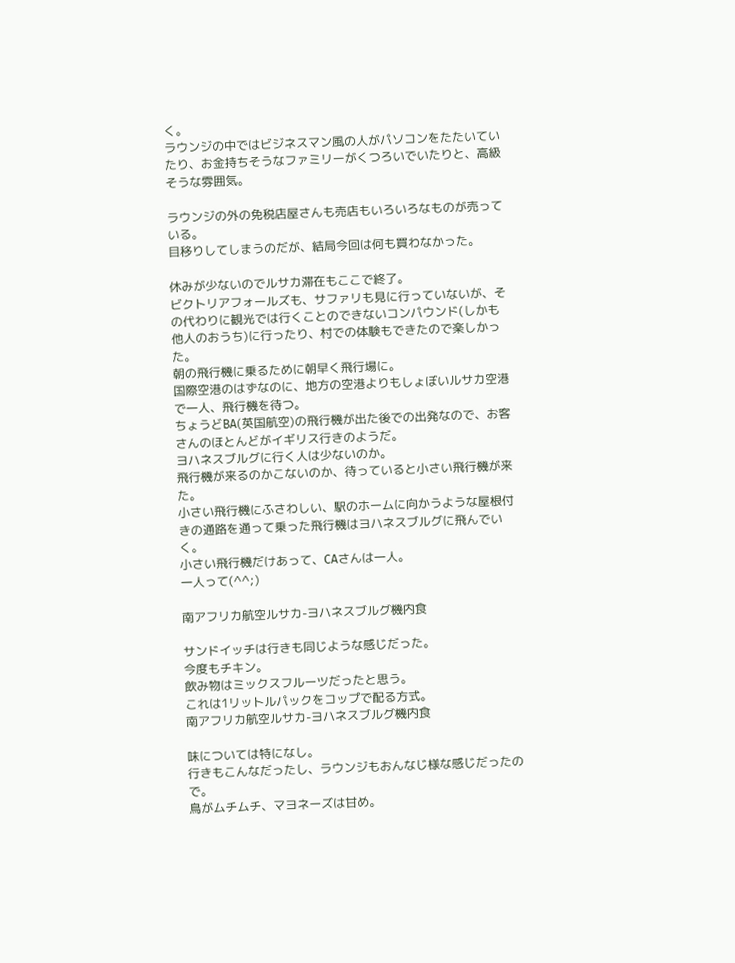く。
ラウンジの中ではビジネスマン風の人がパソコンをたたいていたり、お金持ちそうなファミリーがくつろいでいたりと、高級そうな雰囲気。

ラウンジの外の免税店屋さんも売店もいろいろなものが売っている。
目移りしてしまうのだが、結局今回は何も買わなかった。

休みが少ないのでルサカ滞在もここで終了。
ビクトリアフォールズも、サファリも見に行っていないが、その代わりに観光では行くことのできないコンパウンド(しかも他人のおうち)に行ったり、村での体験もできたので楽しかった。
朝の飛行機に乗るために朝早く飛行場に。
国際空港のはずなのに、地方の空港よりもしょぼいルサカ空港で一人、飛行機を待つ。
ちょうどBA(英国航空)の飛行機が出た後での出発なので、お客さんのほとんどがイギリス行きのようだ。
ヨハネスブルグに行く人は少ないのか。
飛行機が来るのかこないのか、待っていると小さい飛行機が来た。
小さい飛行機にふさわしい、駅のホームに向かうような屋根付きの通路を通って乗った飛行機はヨハネスブルグに飛んでいく。
小さい飛行機だけあって、CAさんは一人。
一人って(^^;)

南アフリカ航空ルサカ-ヨハネスブルグ機内食

サンドイッチは行きも同じような感じだった。
今度もチキン。
飲み物はミックスフルーツだったと思う。
これは1リットルパックをコップで配る方式。
南アフリカ航空ルサカ-ヨハネスブルグ機内食

味については特になし。
行きもこんなだったし、ラウンジもおんなじ様な感じだったので。
鳥がムチムチ、マヨネーズは甘め。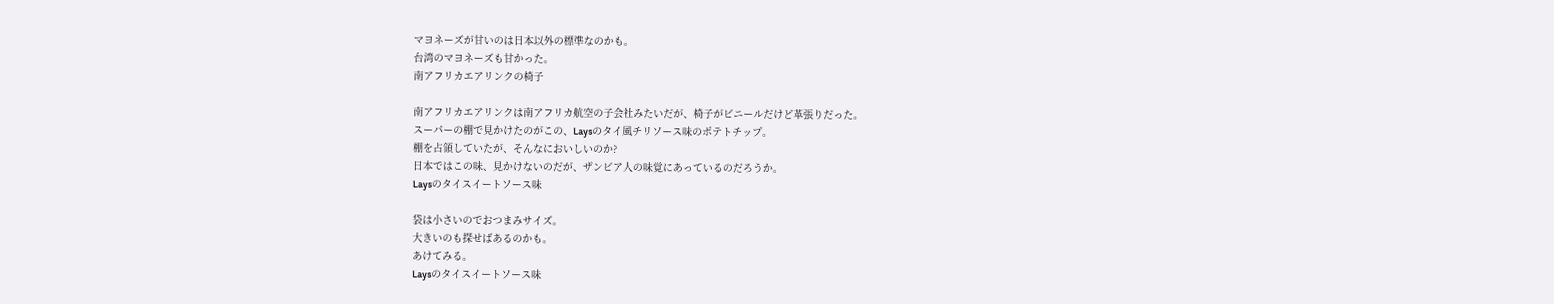マヨネーズが甘いのは日本以外の標準なのかも。
台湾のマヨネーズも甘かった。
南アフリカエアリンクの椅子

南アフリカエアリンクは南アフリカ航空の子会社みたいだが、椅子がビニールだけど革張りだった。
スーパーの棚で見かけたのがこの、Laysのタイ風チリソース味のポテトチップ。
棚を占領していたが、そんなにおいしいのか?
日本ではこの味、見かけないのだが、ザンビア人の味覚にあっているのだろうか。
Laysのタイスイートソース味

袋は小さいのでおつまみサイズ。
大きいのも探せばあるのかも。
あけてみる。
Laysのタイスイートソース味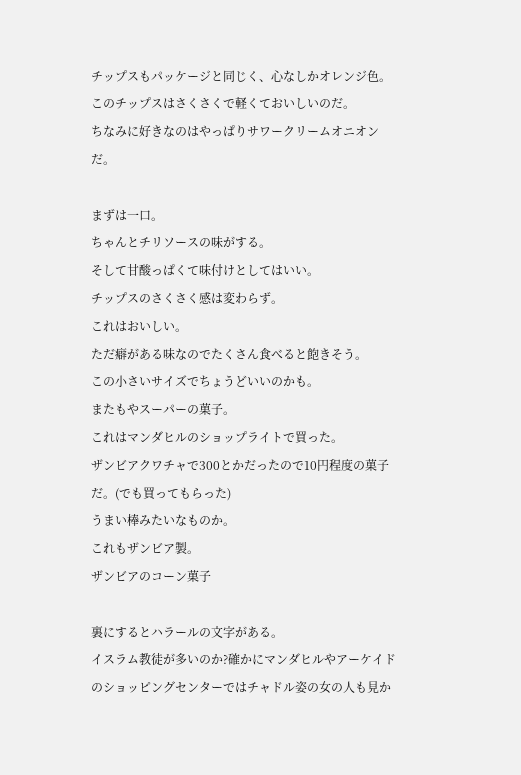チップスもパッケージと同じく、心なしかオレンジ色。
このチップスはさくさくで軽くておいしいのだ。
ちなみに好きなのはやっぱりサワークリームオニオンだ。

まずは一口。
ちゃんとチリソースの味がする。
そして甘酸っぱくて味付けとしてはいい。
チップスのさくさく感は変わらず。
これはおいしい。
ただ癖がある味なのでたくさん食べると飽きそう。
この小さいサイズでちょうどいいのかも。
またもやスーパーの菓子。
これはマンダヒルのショップライトで買った。
ザンビアクワチャで300とかだったので10円程度の菓子だ。(でも買ってもらった)
うまい棒みたいなものか。
これもザンビア製。
ザンビアのコーン菓子

裏にするとハラールの文字がある。
イスラム教徒が多いのか?確かにマンダヒルやアーケイドのショッピングセンターではチャドル姿の女の人も見か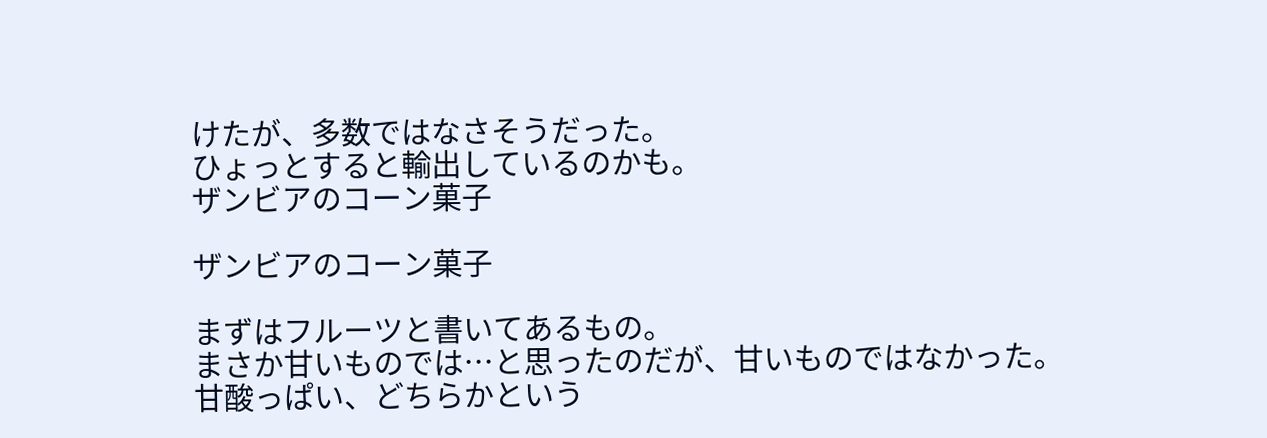けたが、多数ではなさそうだった。
ひょっとすると輸出しているのかも。
ザンビアのコーン菓子

ザンビアのコーン菓子

まずはフルーツと書いてあるもの。
まさか甘いものでは…と思ったのだが、甘いものではなかった。
甘酸っぱい、どちらかという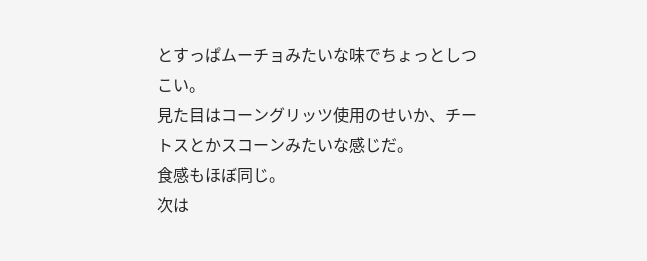とすっぱムーチョみたいな味でちょっとしつこい。
見た目はコーングリッツ使用のせいか、チートスとかスコーンみたいな感じだ。
食感もほぼ同じ。
次は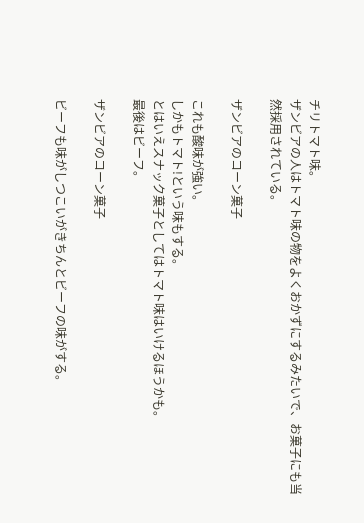チリトマト味。
ザンビアの人はトマト味の物をよくおかずにするみたいで、お菓子にも当然採用されている。

ザンビアのコーン菓子

これも酸味が強い。
しかもトマト!という味もする。
とはいえスナック菓子としてはトマト味はいけるほうかも。
最後はビーフ。

ザンビアのコーン菓子

ビーフも味がしつこいがきちんとビーフの味がする。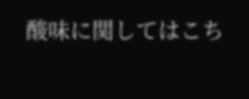酸味に関してはこち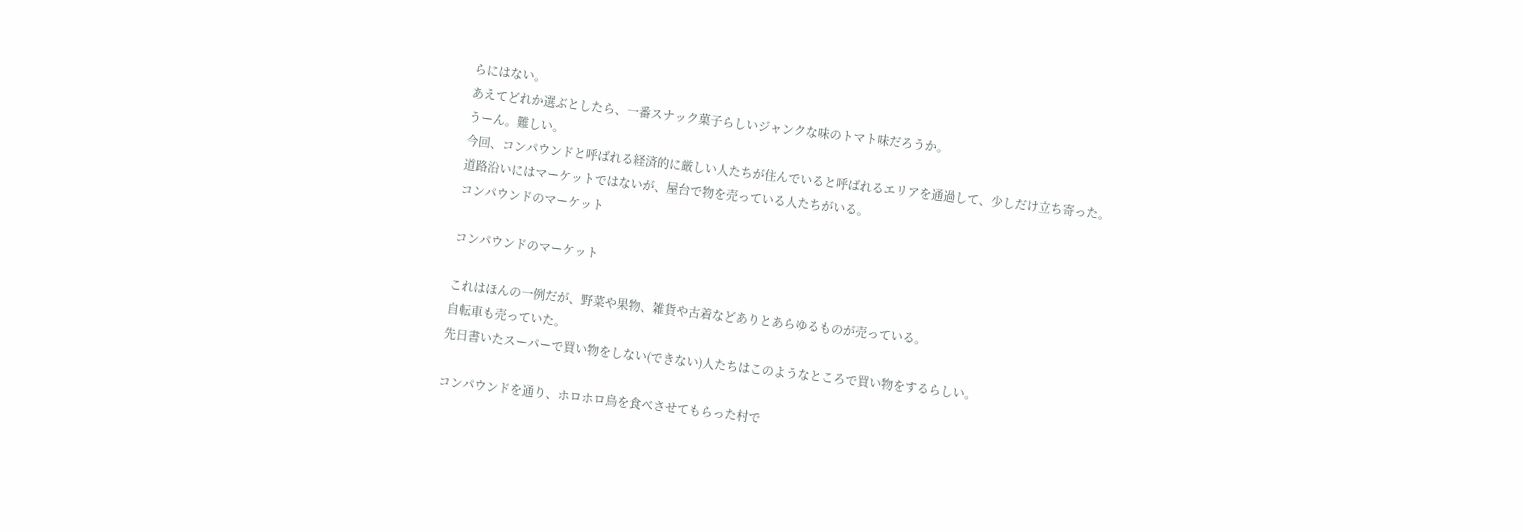らにはない。
あえてどれか選ぶとしたら、一番スナック菓子らしいジャンクな味のトマト味だろうか。
うーん。難しい。
今回、コンパウンドと呼ばれる経済的に厳しい人たちが住んでいると呼ばれるエリアを通過して、少しだけ立ち寄った。
道路沿いにはマーケットではないが、屋台で物を売っている人たちがいる。
コンパウンドのマーケット

コンパウンドのマーケット

これはほんの一例だが、野菜や果物、雑貨や古着などありとあらゆるものが売っている。
自転車も売っていた。
先日書いたスーパーで買い物をしない(できない)人たちはこのようなところで買い物をするらしい。

コンパウンドを通り、ホロホロ鳥を食べさせてもらった村で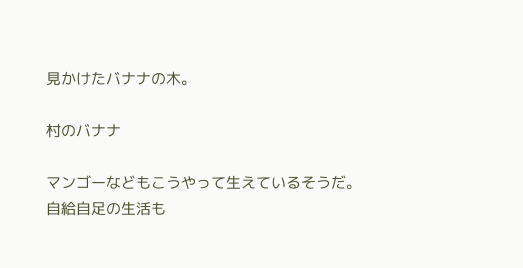見かけたバナナの木。

村のバナナ

マンゴーなどもこうやって生えているそうだ。
自給自足の生活も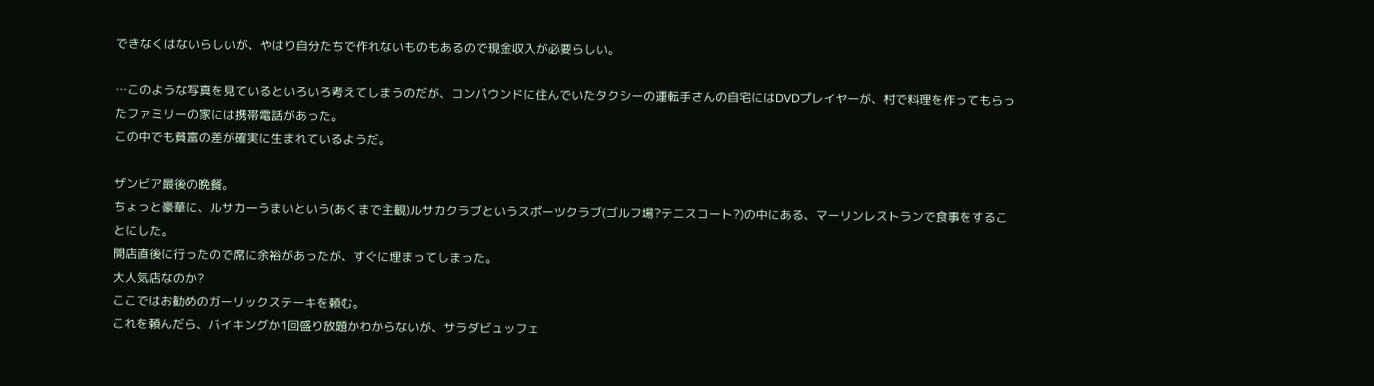できなくはないらしいが、やはり自分たちで作れないものもあるので現金収入が必要らしい。

…このような写真を見ているといろいろ考えてしまうのだが、コンパウンドに住んでいたタクシーの運転手さんの自宅にはDVDプレイヤーが、村で料理を作ってもらったファミリーの家には携帯電話があった。
この中でも貧富の差が確実に生まれているようだ。

ザンビア最後の晩餐。
ちょっと豪華に、ルサカ一うまいという(あくまで主観)ルサカクラブというスポーツクラブ(ゴルフ場?テニスコート?)の中にある、マーリンレストランで食事をすることにした。
開店直後に行ったので席に余裕があったが、すぐに埋まってしまった。
大人気店なのか?
ここではお勧めのガーリックステーキを頼む。
これを頼んだら、バイキングか1回盛り放題かわからないが、サラダビュッフェ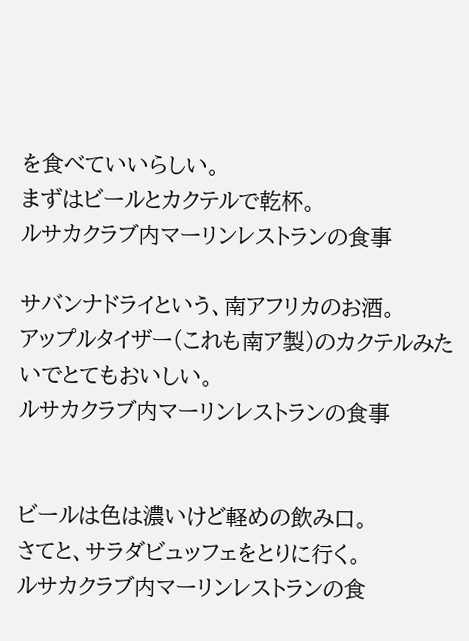を食べていいらしい。
まずはビールとカクテルで乾杯。
ルサカクラブ内マーリンレストランの食事

サバンナドライという、南アフリカのお酒。
アップルタイザー(これも南ア製)のカクテルみたいでとてもおいしい。
ルサカクラブ内マーリンレストランの食事


ビールは色は濃いけど軽めの飲み口。
さてと、サラダビュッフェをとりに行く。
ルサカクラブ内マーリンレストランの食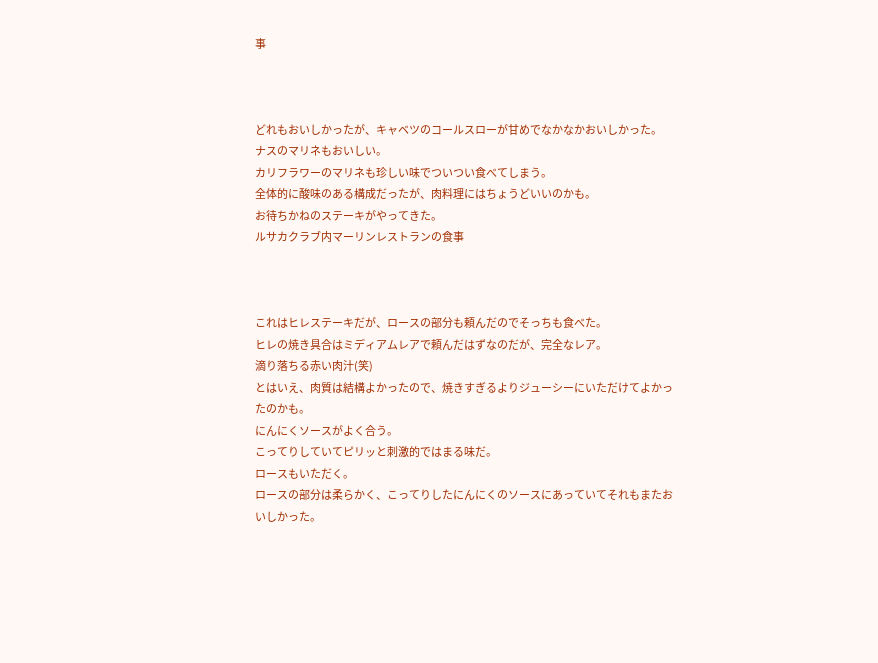事



どれもおいしかったが、キャベツのコールスローが甘めでなかなかおいしかった。
ナスのマリネもおいしい。
カリフラワーのマリネも珍しい味でついつい食べてしまう。
全体的に酸味のある構成だったが、肉料理にはちょうどいいのかも。
お待ちかねのステーキがやってきた。
ルサカクラブ内マーリンレストランの食事



これはヒレステーキだが、ロースの部分も頼んだのでそっちも食べた。
ヒレの焼き具合はミディアムレアで頼んだはずなのだが、完全なレア。
滴り落ちる赤い肉汁(笑)
とはいえ、肉質は結構よかったので、焼きすぎるよりジューシーにいただけてよかったのかも。
にんにくソースがよく合う。
こってりしていてピリッと刺激的ではまる味だ。
ロースもいただく。
ロースの部分は柔らかく、こってりしたにんにくのソースにあっていてそれもまたおいしかった。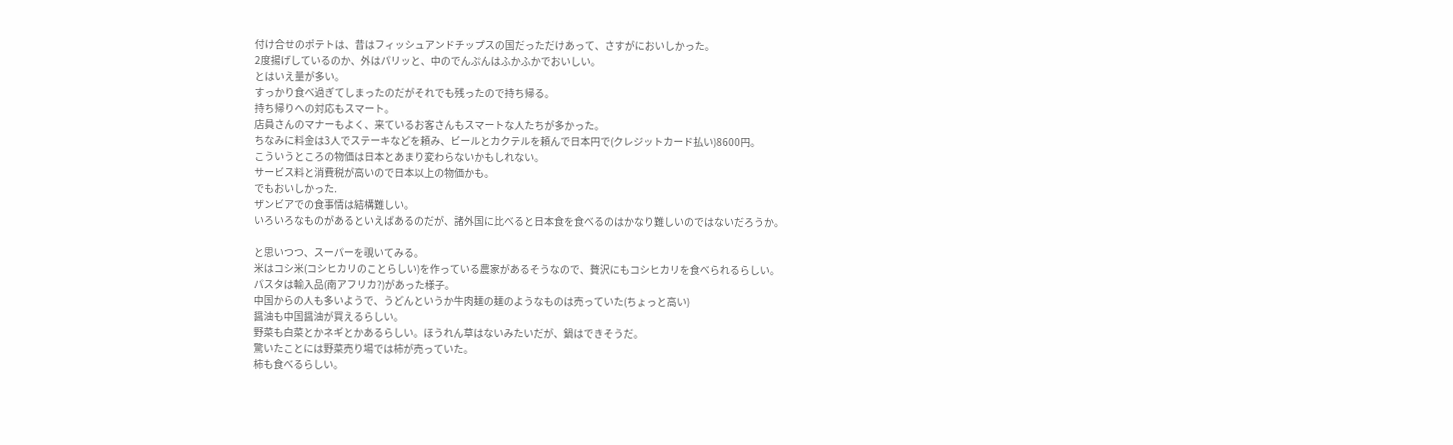付け合せのポテトは、昔はフィッシュアンドチップスの国だっただけあって、さすがにおいしかった。
2度揚げしているのか、外はパリッと、中のでんぷんはふかふかでおいしい。
とはいえ量が多い。
すっかり食べ過ぎてしまったのだがそれでも残ったので持ち帰る。
持ち帰りへの対応もスマート。
店員さんのマナーもよく、来ているお客さんもスマートな人たちが多かった。
ちなみに料金は3人でステーキなどを頼み、ビールとカクテルを頼んで日本円で(クレジットカード払い)8600円。
こういうところの物価は日本とあまり変わらないかもしれない。
サービス料と消費税が高いので日本以上の物価かも。
でもおいしかった.
ザンビアでの食事情は結構難しい。
いろいろなものがあるといえばあるのだが、諸外国に比べると日本食を食べるのはかなり難しいのではないだろうか。

と思いつつ、スーパーを覗いてみる。
米はコシ米(コシヒカリのことらしい)を作っている農家があるそうなので、贅沢にもコシヒカリを食べられるらしい。
パスタは輸入品(南アフリカ?)があった様子。
中国からの人も多いようで、うどんというか牛肉麺の麺のようなものは売っていた(ちょっと高い)
醤油も中国醤油が買えるらしい。
野菜も白菜とかネギとかあるらしい。ほうれん草はないみたいだが、鍋はできそうだ。
驚いたことには野菜売り場では柿が売っていた。
柿も食べるらしい。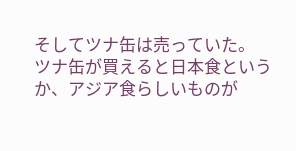そしてツナ缶は売っていた。
ツナ缶が買えると日本食というか、アジア食らしいものが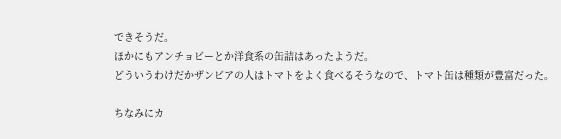できそうだ。
ほかにもアンチョビーとか洋食系の缶詰はあったようだ。
どういうわけだかザンビアの人はトマトをよく食べるそうなので、トマト缶は種類が豊富だった。

ちなみにカ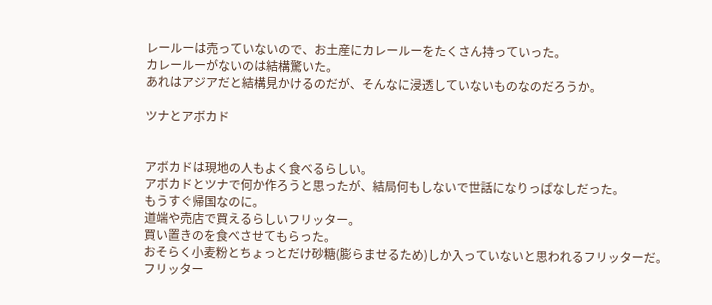レールーは売っていないので、お土産にカレールーをたくさん持っていった。
カレールーがないのは結構驚いた。
あれはアジアだと結構見かけるのだが、そんなに浸透していないものなのだろうか。

ツナとアボカド


アボカドは現地の人もよく食べるらしい。
アボカドとツナで何か作ろうと思ったが、結局何もしないで世話になりっぱなしだった。
もうすぐ帰国なのに。
道端や売店で買えるらしいフリッター。
買い置きのを食べさせてもらった。
おそらく小麦粉とちょっとだけ砂糖(膨らませるため)しか入っていないと思われるフリッターだ。
フリッター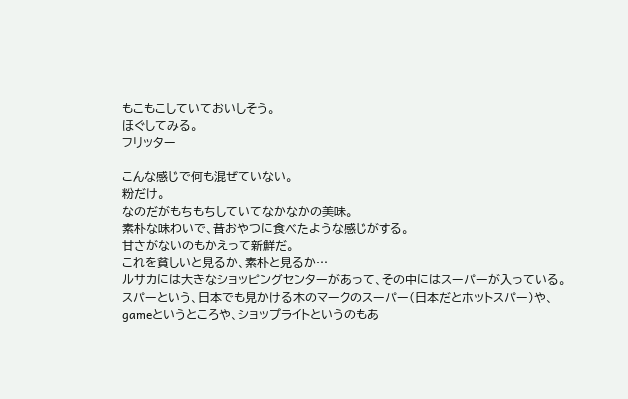もこもこしていておいしそう。
ほぐしてみる。
フリッター

こんな感じで何も混ぜていない。
粉だけ。
なのだがもちもちしていてなかなかの美味。
素朴な味わいで、昔おやつに食べたような感じがする。
甘さがないのもかえって新鮮だ。
これを貧しいと見るか、素朴と見るか…
ルサカには大きなショッピングセンターがあって、その中にはスーパーが入っている。
スパーという、日本でも見かける木のマークのスーパー(日本だとホットスパー)や、gameというところや、ショップライトというのもあ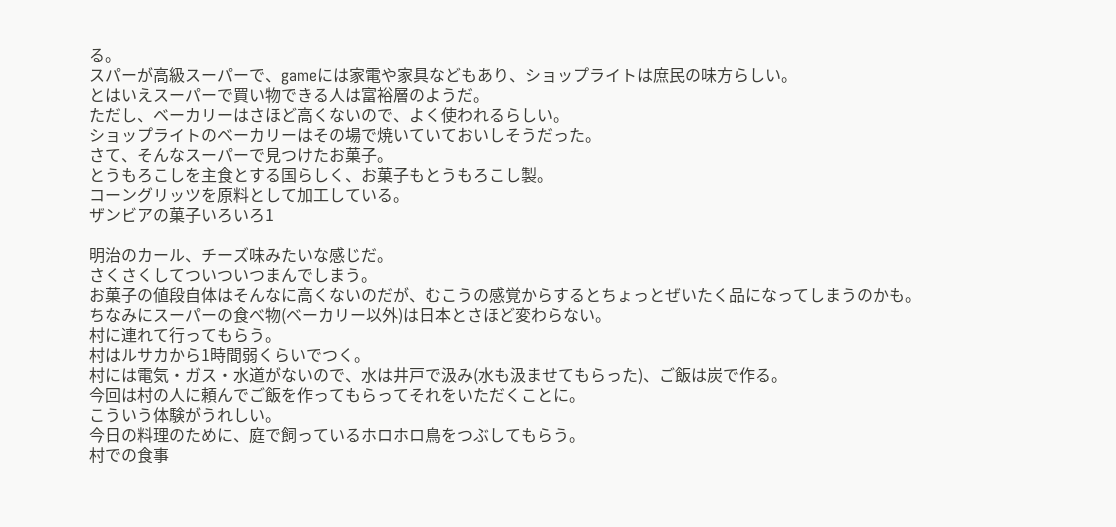る。
スパーが高級スーパーで、gameには家電や家具などもあり、ショップライトは庶民の味方らしい。
とはいえスーパーで買い物できる人は富裕層のようだ。
ただし、ベーカリーはさほど高くないので、よく使われるらしい。
ショップライトのベーカリーはその場で焼いていておいしそうだった。
さて、そんなスーパーで見つけたお菓子。
とうもろこしを主食とする国らしく、お菓子もとうもろこし製。
コーングリッツを原料として加工している。
ザンビアの菓子いろいろ1

明治のカール、チーズ味みたいな感じだ。
さくさくしてついついつまんでしまう。
お菓子の値段自体はそんなに高くないのだが、むこうの感覚からするとちょっとぜいたく品になってしまうのかも。
ちなみにスーパーの食べ物(ベーカリー以外)は日本とさほど変わらない。
村に連れて行ってもらう。
村はルサカから1時間弱くらいでつく。
村には電気・ガス・水道がないので、水は井戸で汲み(水も汲ませてもらった)、ご飯は炭で作る。
今回は村の人に頼んでご飯を作ってもらってそれをいただくことに。
こういう体験がうれしい。
今日の料理のために、庭で飼っているホロホロ鳥をつぶしてもらう。
村での食事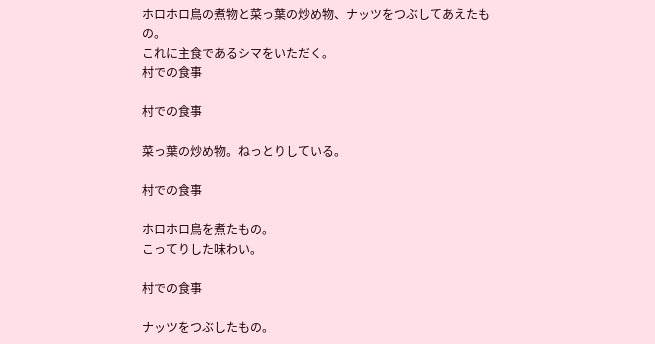ホロホロ鳥の煮物と菜っ葉の炒め物、ナッツをつぶしてあえたもの。
これに主食であるシマをいただく。
村での食事

村での食事

菜っ葉の炒め物。ねっとりしている。

村での食事

ホロホロ鳥を煮たもの。
こってりした味わい。

村での食事

ナッツをつぶしたもの。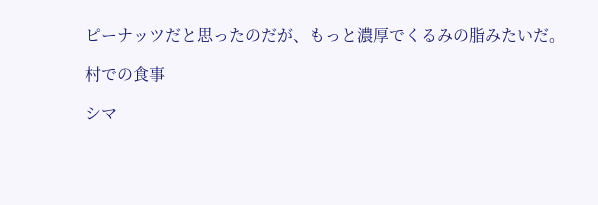ピーナッツだと思ったのだが、もっと濃厚でくるみの脂みたいだ。

村での食事

シマ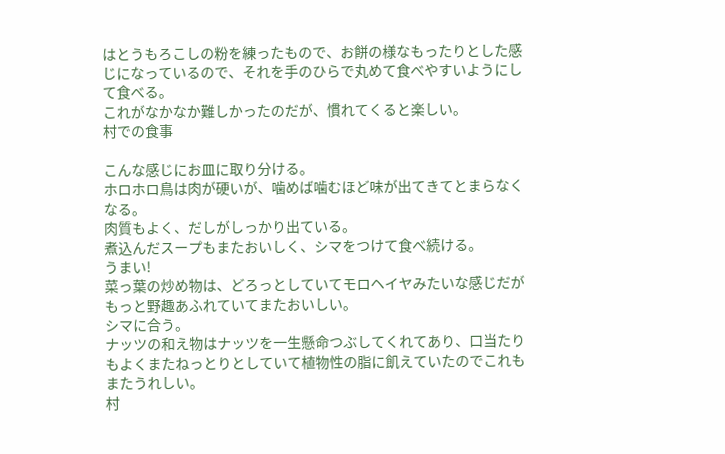はとうもろこしの粉を練ったもので、お餅の様なもったりとした感じになっているので、それを手のひらで丸めて食べやすいようにして食べる。
これがなかなか難しかったのだが、慣れてくると楽しい。
村での食事

こんな感じにお皿に取り分ける。
ホロホロ鳥は肉が硬いが、噛めば噛むほど味が出てきてとまらなくなる。
肉質もよく、だしがしっかり出ている。
煮込んだスープもまたおいしく、シマをつけて食べ続ける。
うまい!
菜っ葉の炒め物は、どろっとしていてモロヘイヤみたいな感じだがもっと野趣あふれていてまたおいしい。
シマに合う。
ナッツの和え物はナッツを一生懸命つぶしてくれてあり、口当たりもよくまたねっとりとしていて植物性の脂に飢えていたのでこれもまたうれしい。
村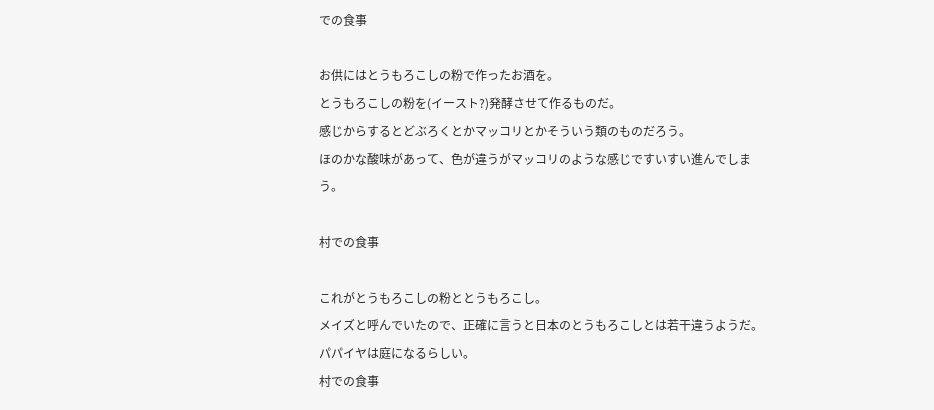での食事

お供にはとうもろこしの粉で作ったお酒を。
とうもろこしの粉を(イースト?)発酵させて作るものだ。
感じからするとどぶろくとかマッコリとかそういう類のものだろう。
ほのかな酸味があって、色が違うがマッコリのような感じですいすい進んでしまう。

村での食事

これがとうもろこしの粉ととうもろこし。
メイズと呼んでいたので、正確に言うと日本のとうもろこしとは若干違うようだ。
パパイヤは庭になるらしい。
村での食事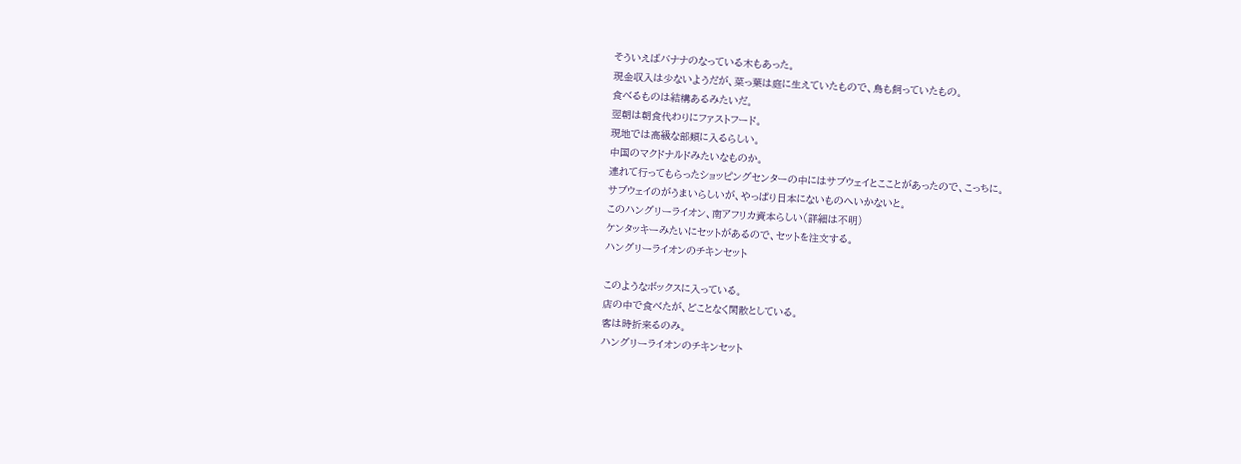そういえばバナナのなっている木もあった。
現金収入は少ないようだが、菜っ葉は庭に生えていたもので、鳥も飼っていたもの。
食べるものは結構あるみたいだ。
翌朝は朝食代わりにファストフード。
現地では高級な部類に入るらしい。
中国のマクドナルドみたいなものか。
連れて行ってもらったショッピングセンターの中にはサブウェイとこことがあったので、こっちに。
サブウェイのがうまいらしいが、やっぱり日本にないものへいかないと。
このハングリーライオン、南アフリカ資本らしい(詳細は不明)
ケンタッキーみたいにセットがあるので、セットを注文する。
ハングリーライオンのチキンセット

このようなボックスに入っている。
店の中で食べたが、どことなく閑散としている。
客は時折来るのみ。
ハングリーライオンのチキンセット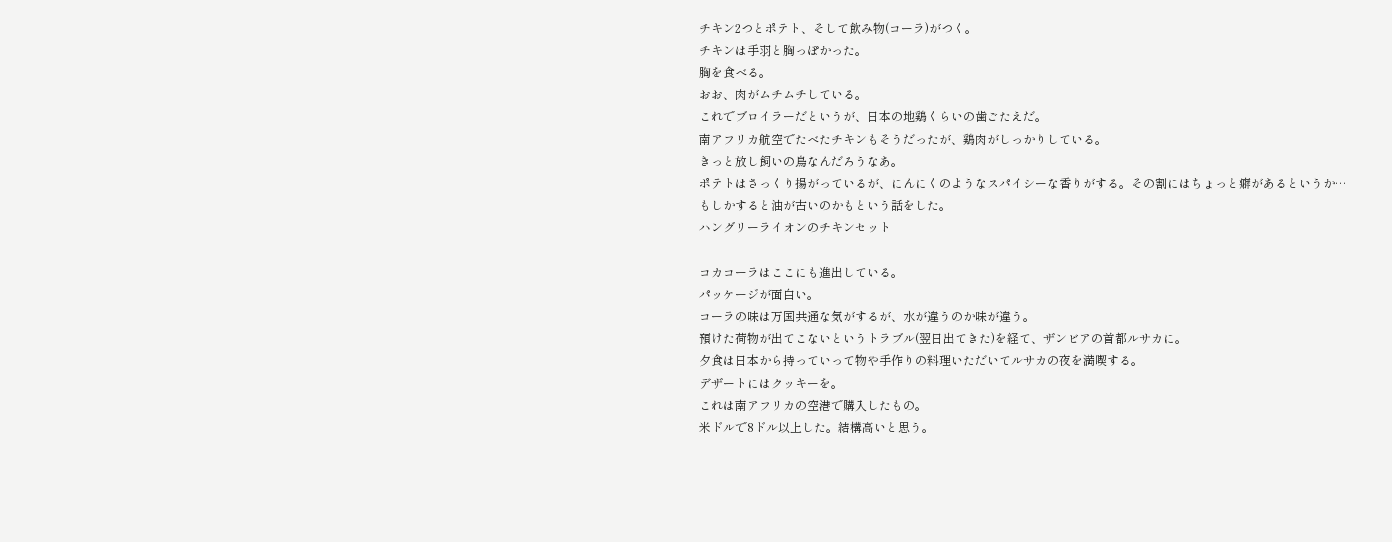チキン2つとポテト、そして飲み物(コーラ)がつく。
チキンは手羽と胸っぽかった。
胸を食べる。
おお、肉がムチムチしている。
これでブロイラーだというが、日本の地鶏くらいの歯ごたえだ。
南アフリカ航空でたべたチキンもそうだったが、鶏肉がしっかりしている。
きっと放し飼いの鳥なんだろうなあ。
ポテトはさっくり揚がっているが、にんにくのようなスパイシーな香りがする。その割にはちょっと癖があるというか…
もしかすると油が古いのかもという話をした。
ハングリーライオンのチキンセット

コカコーラはここにも進出している。
パッケージが面白い。
コーラの味は万国共通な気がするが、水が違うのか味が違う。
預けた荷物が出てこないというトラブル(翌日出てきた)を経て、ザンビアの首都ルサカに。
夕食は日本から持っていって物や手作りの料理いただいてルサカの夜を満喫する。
デザートにはクッキーを。
これは南アフリカの空港で購入したもの。
米ドルで8ドル以上した。結構高いと思う。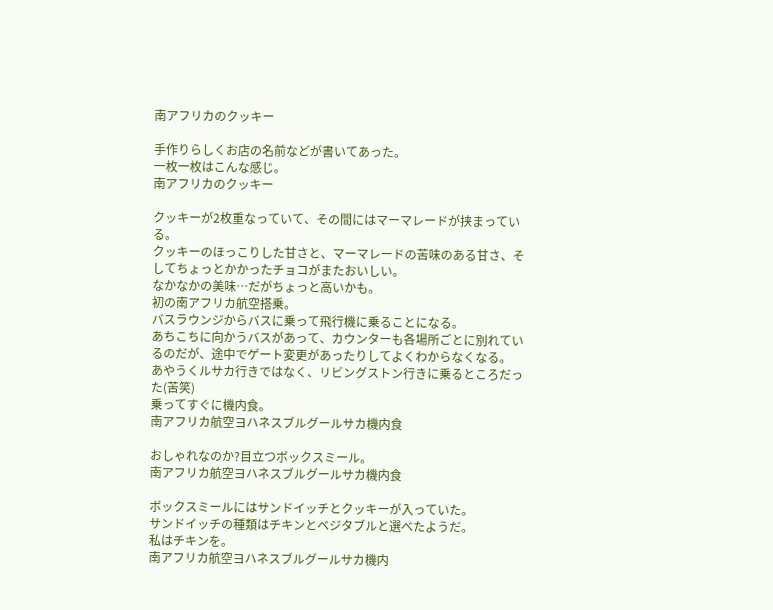南アフリカのクッキー

手作りらしくお店の名前などが書いてあった。
一枚一枚はこんな感じ。
南アフリカのクッキー

クッキーが2枚重なっていて、その間にはマーマレードが挟まっている。
クッキーのほっこりした甘さと、マーマレードの苦味のある甘さ、そしてちょっとかかったチョコがまたおいしい。
なかなかの美味…だがちょっと高いかも。
初の南アフリカ航空搭乗。
バスラウンジからバスに乗って飛行機に乗ることになる。
あちこちに向かうバスがあって、カウンターも各場所ごとに別れているのだが、途中でゲート変更があったりしてよくわからなくなる。
あやうくルサカ行きではなく、リビングストン行きに乗るところだった(苦笑)
乗ってすぐに機内食。
南アフリカ航空ヨハネスブルグールサカ機内食

おしゃれなのか?目立つボックスミール。
南アフリカ航空ヨハネスブルグールサカ機内食

ボックスミールにはサンドイッチとクッキーが入っていた。
サンドイッチの種類はチキンとベジタブルと選べたようだ。
私はチキンを。
南アフリカ航空ヨハネスブルグールサカ機内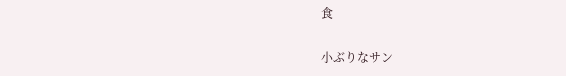食

小ぶりなサン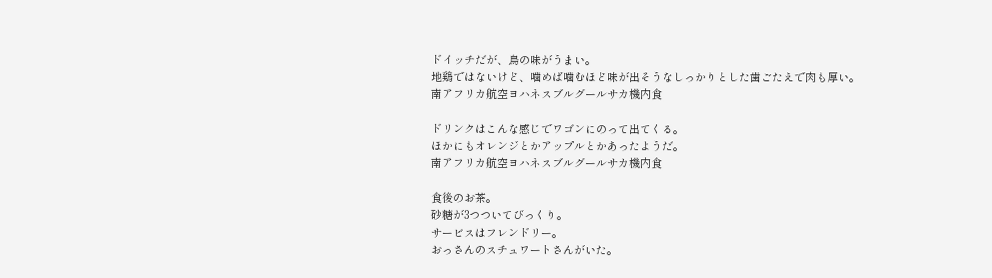ドイッチだが、鳥の味がうまい。
地鶏ではないけど、噛めば噛むほど味が出そうなしっかりとした歯ごたえで肉も厚い。
南アフリカ航空ヨハネスブルグールサカ機内食

ドリンクはこんな感じでワゴンにのって出てくる。
ほかにもオレンジとかアップルとかあったようだ。
南アフリカ航空ヨハネスブルグールサカ機内食

食後のお茶。
砂糖が3つついてびっくり。
サービスはフレンドリー。
おっさんのスチュワートさんがいた。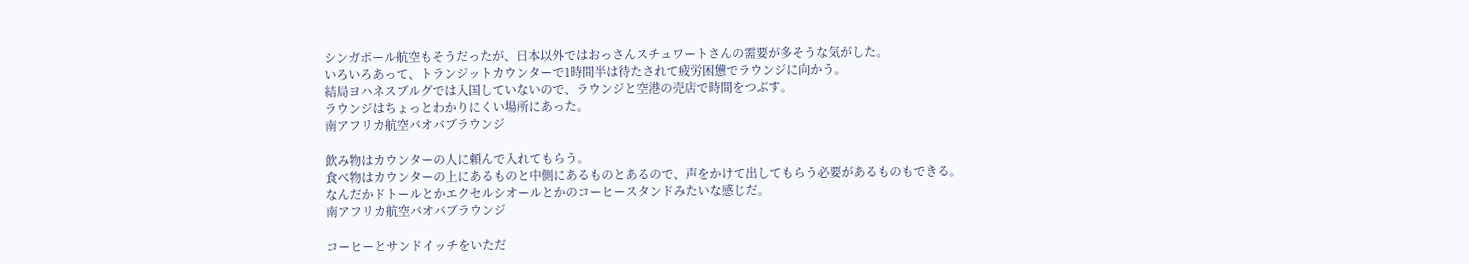シンガポール航空もそうだったが、日本以外ではおっさんスチュワートさんの需要が多そうな気がした。
いろいろあって、トランジットカウンターで1時間半は待たされて疲労困憊でラウンジに向かう。
結局ヨハネスブルグでは入国していないので、ラウンジと空港の売店で時間をつぶす。
ラウンジはちょっとわかりにくい場所にあった。
南アフリカ航空バオバブラウンジ

飲み物はカウンターの人に頼んで入れてもらう。
食べ物はカウンターの上にあるものと中側にあるものとあるので、声をかけて出してもらう必要があるものもできる。
なんだかドトールとかエクセルシオールとかのコーヒースタンドみたいな感じだ。
南アフリカ航空バオバブラウンジ

コーヒーとサンドイッチをいただ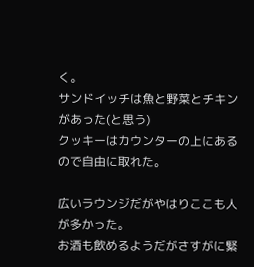く。
サンドイッチは魚と野菜とチキンがあった(と思う)
クッキーはカウンターの上にあるので自由に取れた。

広いラウンジだがやはりここも人が多かった。
お酒も飲めるようだがさすがに緊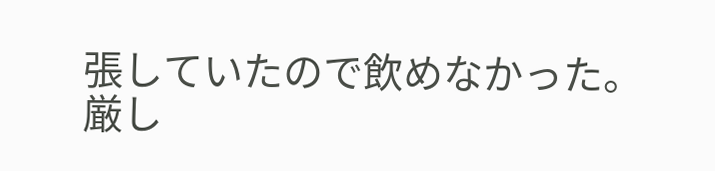張していたので飲めなかった。
厳し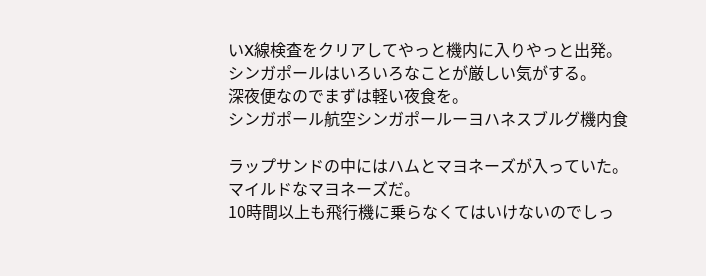いX線検査をクリアしてやっと機内に入りやっと出発。
シンガポールはいろいろなことが厳しい気がする。
深夜便なのでまずは軽い夜食を。
シンガポール航空シンガポールーヨハネスブルグ機内食

ラップサンドの中にはハムとマヨネーズが入っていた。
マイルドなマヨネーズだ。
10時間以上も飛行機に乗らなくてはいけないのでしっ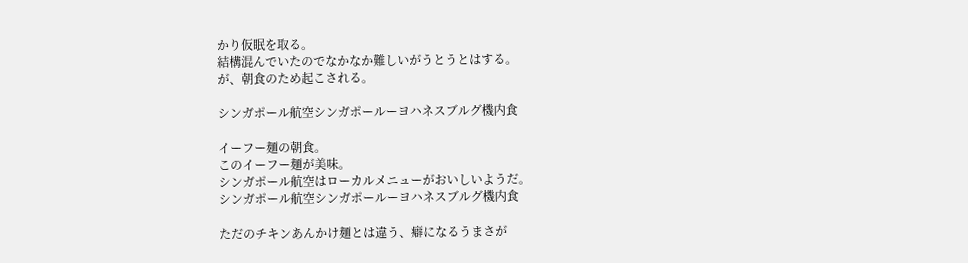かり仮眠を取る。
結構混んでいたのでなかなか難しいがうとうとはする。
が、朝食のため起こされる。

シンガポール航空シンガポールーヨハネスブルグ機内食

イーフー麺の朝食。
このイーフー麺が美味。
シンガポール航空はローカルメニューがおいしいようだ。
シンガポール航空シンガポールーヨハネスブルグ機内食

ただのチキンあんかけ麺とは違う、癖になるうまさが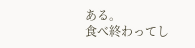ある。
食べ終わってし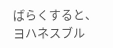ばらくすると、ヨハネスブル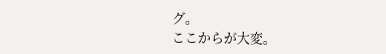グ。
ここからが大変。